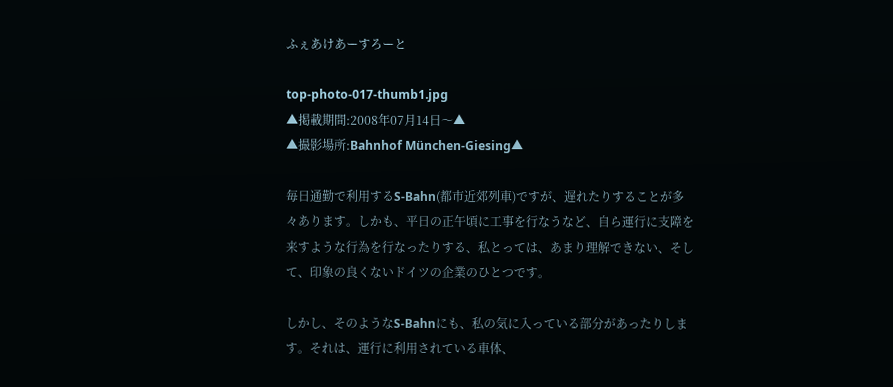ふぇあけあーすろーと

top-photo-017-thumb1.jpg
▲掲載期間:2008年07月14日〜▲
▲撮影場所:Bahnhof München-Giesing▲

毎日通勤で利用するS-Bahn(都市近郊列車)ですが、遅れたりすることが多々あります。しかも、平日の正午頃に工事を行なうなど、自ら運行に支障を来すような行為を行なったりする、私とっては、あまり理解できない、そして、印象の良くないドイツの企業のひとつです。

しかし、そのようなS-Bahnにも、私の気に入っている部分があったりします。それは、運行に利用されている車体、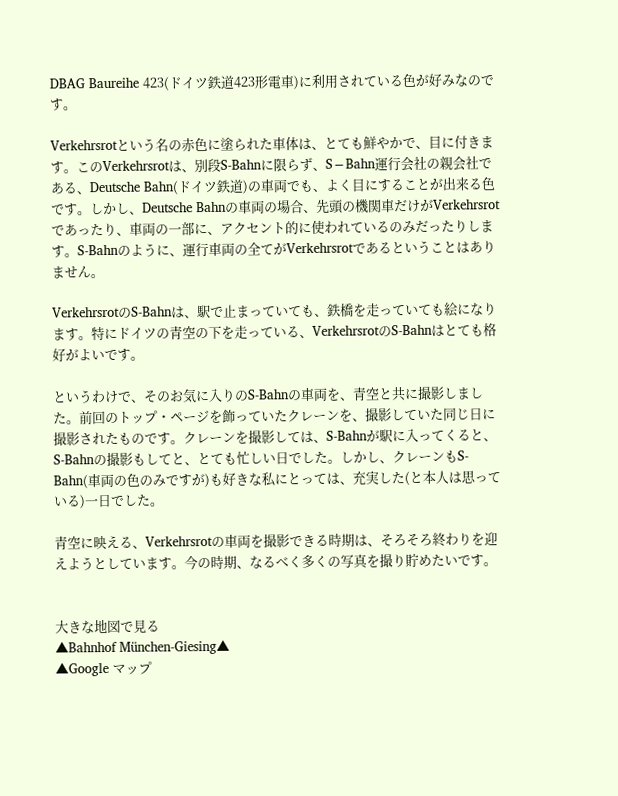DBAG Baureihe 423(ドイツ鉄道423形電車)に利用されている色が好みなのです。

Verkehrsrotという名の赤色に塗られた車体は、とても鮮やかで、目に付きます。このVerkehrsrotは、別段S-Bahnに限らず、S−Bahn運行会社の親会社である、Deutsche Bahn(ドイツ鉄道)の車両でも、よく目にすることが出来る色です。しかし、Deutsche Bahnの車両の場合、先頭の機関車だけがVerkehrsrotであったり、車両の一部に、アクセント的に使われているのみだったりします。S-Bahnのように、運行車両の全てがVerkehrsrotであるということはありません。

VerkehrsrotのS-Bahnは、駅で止まっていても、鉄橋を走っていても絵になります。特にドイツの青空の下を走っている、VerkehrsrotのS-Bahnはとても格好がよいです。

というわけで、そのお気に入りのS-Bahnの車両を、青空と共に撮影しました。前回のトップ・ページを飾っていたクレーンを、撮影していた同じ日に撮影されたものです。クレーンを撮影しては、S-Bahnが駅に入ってくると、S-Bahnの撮影もしてと、とても忙しい日でした。しかし、クレーンもS-Bahn(車両の色のみですが)も好きな私にとっては、充実した(と本人は思っている)一日でした。

青空に映える、Verkehrsrotの車両を撮影できる時期は、そろそろ終わりを迎えようとしています。今の時期、なるべく多くの写真を撮り貯めたいです。


大きな地図で見る
▲Bahnhof München-Giesing▲
▲Google マップ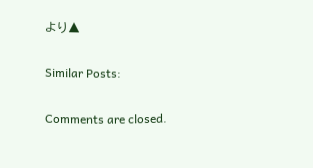より▲

Similar Posts:

Comments are closed.